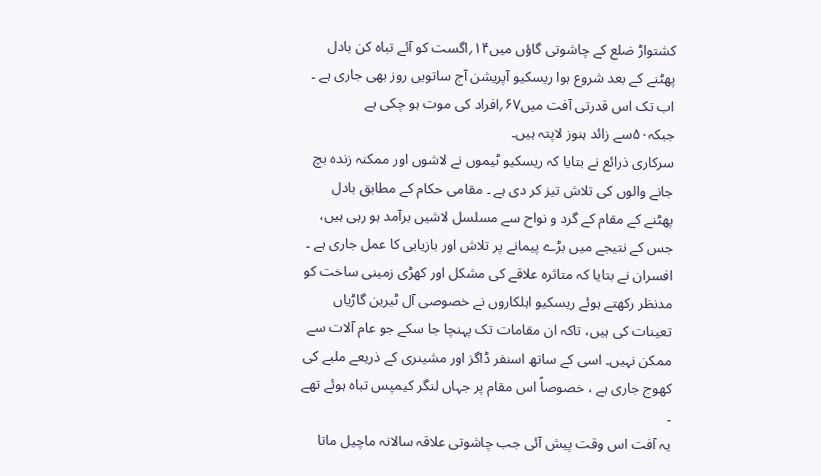کشتواڑ ضلع کے چاشوتی گاؤں میں۱۴؍اگست کو آئے تباہ کن بادل پھٹنے کے بعد شروع ہوا ریسکیو آپریشن آج ساتویں روز بھی جاری ہے ۔ اب تک اس قدرتی آفت میں۶۷؍افراد کی موت ہو چکی ہے جبکہ۵۰سے زائد ہنوز لاپتہ ہیں۔
سرکاری ذرائع نے بتایا کہ ریسکیو ٹیموں نے لاشوں اور ممکنہ زندہ بچ جانے والوں کی تلاش تیز کر دی ہے ۔ مقامی حکام کے مطابق بادل پھٹنے کے مقام کے گرد و نواح سے مسلسل لاشیں برآمد ہو رہی ہیں، جس کے نتیجے میں بڑے پیمانے پر تلاش اور بازیابی کا عمل جاری ہے ۔
افسران نے بتایا کہ متاثرہ علاقے کی مشکل اور کھڑی زمینی ساخت کو مدنظر رکھتے ہوئے ریسکیو اہلکاروں نے خصوصی آل ٹیرین گاڑیاں تعینات کی ہیں، تاکہ ان مقامات تک پہنچا جا سکے جو عام آلات سے ممکن نہیں۔ اسی کے ساتھ اسنفر ڈاگز اور مشینری کے ذریعے ملبے کی کھوج جاری ہے ، خصوصاً اس مقام پر جہاں لنگر کیمپس تباہ ہوئے تھے ۔
یہ آفت اس وقت پیش آئی جب چاشوتی علاقہ سالانہ ماچیل ماتا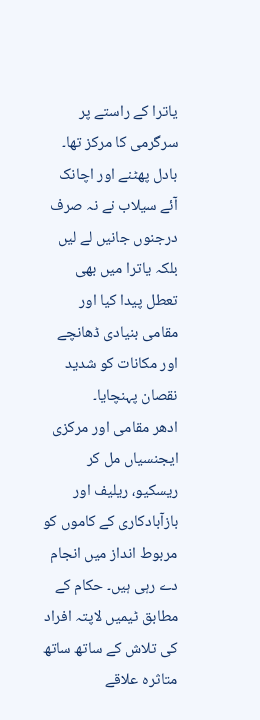یاترا کے راستے پر سرگرمی کا مرکز تھا۔ بادل پھٹنے اور اچانک آئے سیلاب نے نہ صرف درجنوں جانیں لے لیں بلکہ یاترا میں بھی تعطل پیدا کیا اور مقامی بنیادی ڈھانچے اور مکانات کو شدید نقصان پہنچایا۔
ادھر مقامی اور مرکزی ایجنسیاں مل کر ریسکیو، ریلیف اور بازآبادکاری کے کاموں کو مربوط انداز میں انجام دے رہی ہیں۔ حکام کے مطابق ٹیمیں لاپتہ افراد کی تلاش کے ساتھ ساتھ متاثرہ علاقے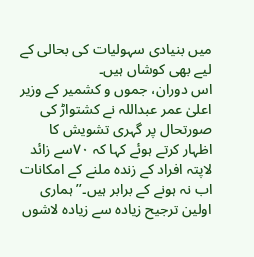میں بنیادی سہولیات کی بحالی کے لیے بھی کوشاں ہیں۔
اس دوران، جموں و کشمیر کے وزیر اعلیٰ عمر عبداللہ نے کشتواڑ کی صورتحال پر گہری تشویش کا اظہار کرتے ہوئے کہا کہ ۷۰سے زائد لاپتہ افراد کے زندہ ملنے کے امکانات اب نہ ہونے کے برابر ہیں۔’’ ہماری اولین ترجیح زیادہ سے زیادہ لاشوں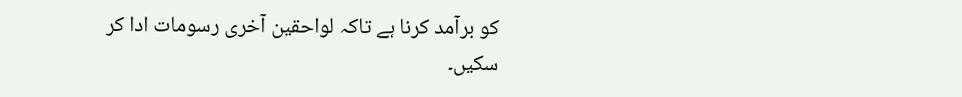کو برآمد کرنا ہے تاکہ لواحقین آخری رسومات ادا کر سکیں۔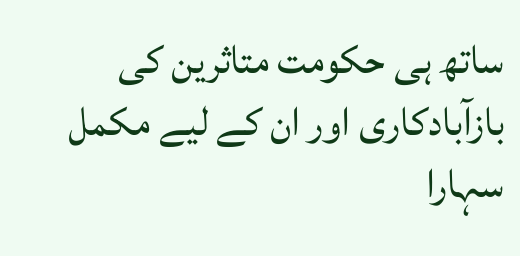ساتھ ہی حکومت متاثرین کی بازآبادکاری اور ان کے لیے مکمل سہارا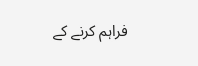فراہم کرنے کے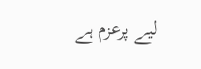لیے پرعزم ہے